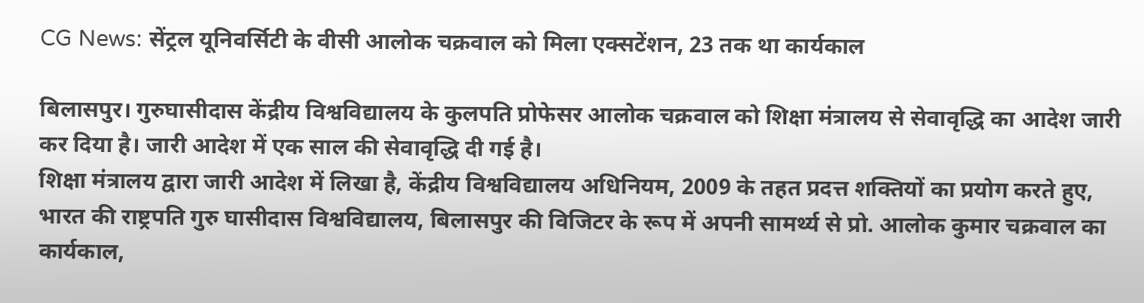CG News: सेंट्रल यूनिवर्सिटी के वीसी आलोक चक्रवाल को मिला एक्सटेंशन, 23 तक था कार्यकाल

बिलासपुर। गुरुघासीदास केंद्रीय विश्वविद्यालय के कुलपति प्रोफेसर आलोक चक्रवाल को शिक्षा मंत्रालय से सेवावृद्धि का आदेश जारी कर दिया है। जारी आदेश में एक साल की सेवावृद्धि दी गई है।
शिक्षा मंत्रालय द्वारा जारी आदेश में लिखा है, केंद्रीय विश्वविद्यालय अधिनियम, 2009 के तहत प्रदत्त शक्तियों का प्रयोग करते हुए, भारत की राष्ट्रपति गुरु घासीदास विश्वविद्यालय, बिलासपुर की विजिटर के रूप में अपनी सामर्थ्य से प्रो. आलोक कुमार चक्रवाल का कार्यकाल,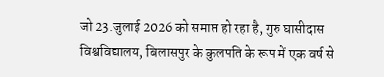जो 23.जुलाई 2026 को समाप्त हो रहा है, गुरु घासीदास विश्वविद्यालय, बिलासपुर के कुलपति के रूप में एक वर्ष से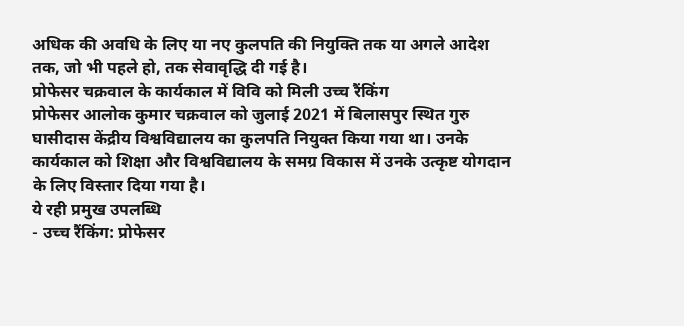अधिक की अवधि के लिए या नए कुलपति की नियुक्ति तक या अगले आदेश तक, जो भी पहले हो, तक सेवावृद्धि दी गई है।
प्रोफेसर चक्रवाल के कार्यकाल में विवि को मिली उच्च रैंकिंग
प्रोफेसर आलोक कुमार चक्रवाल को जुलाई 2021 में बिलासपुर स्थित गुरु घासीदास केंद्रीय विश्वविद्यालय का कुलपति नियुक्त किया गया था। उनके कार्यकाल को शिक्षा और विश्वविद्यालय के समग्र विकास में उनके उत्कृष्ट योगदान के लिए विस्तार दिया गया है।
ये रही प्रमुख उपलब्धि
- उच्च रैंकिंग: प्रोफेसर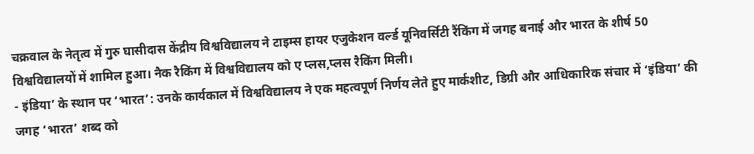चक्रवाल के नेतृत्व में गुरु घासीदास केंद्रीय विश्वविद्यालय ने टाइम्स हायर एजुकेशन वर्ल्ड यूनिवर्सिटी रैंकिंग में जगह बनाई और भारत के शीर्ष 50 विश्वविद्यालयों में शामिल हुआ। नैक रैकिंग में विश्वविद्यालय को ए प्लस,प्लस रैकिंग मिली।
- इंडिया’ के स्थान पर ‘भारत’: उनके कार्यकाल में विश्वविद्यालय ने एक महत्वपूर्ण निर्णय लेते हुए मार्कशीट, डिग्री और आधिकारिक संचार में ‘इंडिया’ की जगह ‘भारत’ शब्द को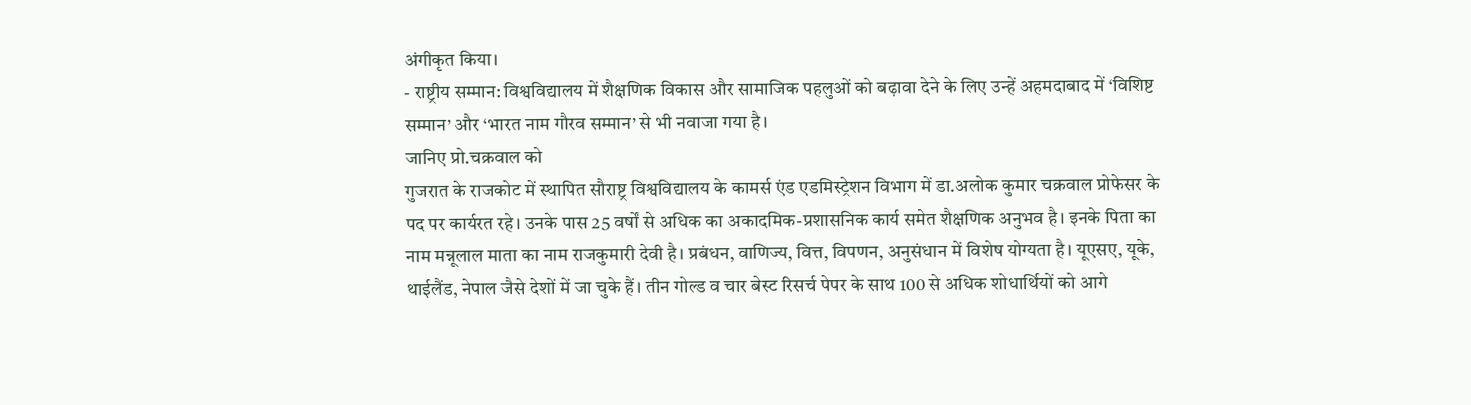अंगीकृत किया।
- राष्ट्रीय सम्मान: विश्वविद्यालय में शैक्षणिक विकास और सामाजिक पहलुओं को बढ़ावा देने के लिए उन्हें अहमदाबाद में ‘विशिष्ट सम्मान’ और ‘भारत नाम गौरव सम्मान’ से भी नवाजा गया है।
जानिए प्रो.चक्रवाल को
गुजरात के राजकोट में स्थापित सौराष्ट्र विश्वविद्यालय के कामर्स एंड एडमिस्ट्रेशन विभाग में डा.अलोक कुमार चक्रवाल प्रोफेसर के पद पर कार्यरत रहे। उनके पास 25 वर्षों से अधिक का अकादमिक-प्रशासनिक कार्य समेत शैक्षणिक अनुभव है। इनके पिता का नाम मन्नूलाल माता का नाम राजकुमारी देवी है। प्रबंधन, वाणिज्य, वित्त, विपणन, अनुसंधान में विशेष योग्यता है। यूएसए, यूके, थाईलैंड, नेपाल जैसे देशों में जा चुके हैं। तीन गोल्ड व चार बेस्ट रिसर्च पेपर के साथ 100 से अधिक शोधार्थियों को आगे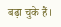बढ़ा चुके हैं।